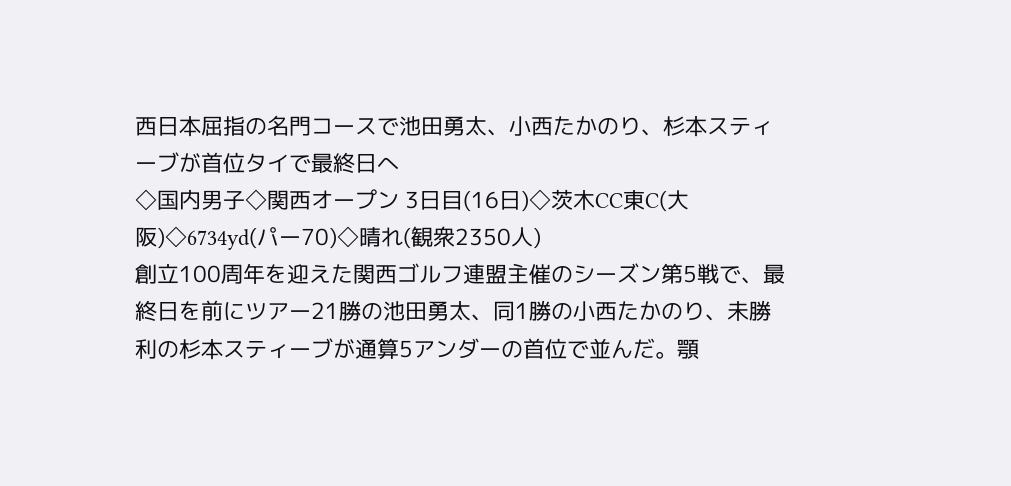西日本屈指の名門コースで池田勇太、小西たかのり、杉本スティーブが首位タイで最終日へ
◇国内男子◇関西オープン 3日目(16日)◇茨木CC東C(大阪)◇6734yd(パー70)◇晴れ(観衆2350人)
創立100周年を迎えた関西ゴルフ連盟主催のシーズン第5戦で、最終日を前にツアー21勝の池田勇太、同1勝の小西たかのり、未勝利の杉本スティーブが通算5アンダーの首位で並んだ。顎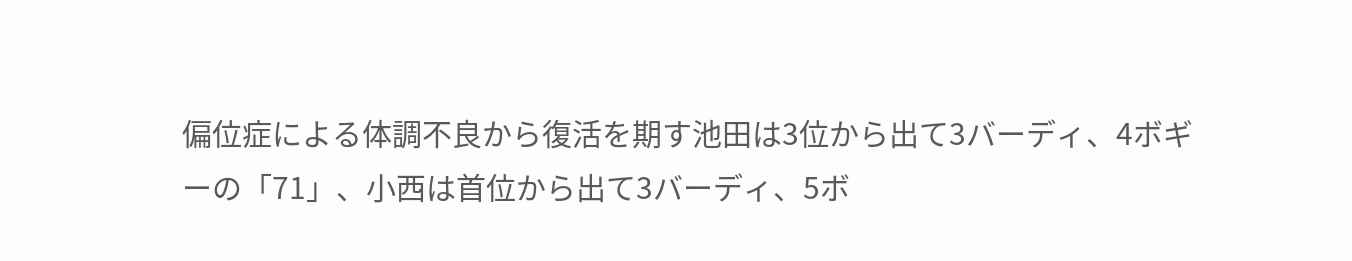偏位症による体調不良から復活を期す池田は3位から出て3バーディ、4ボギーの「71」、小西は首位から出て3バーディ、5ボ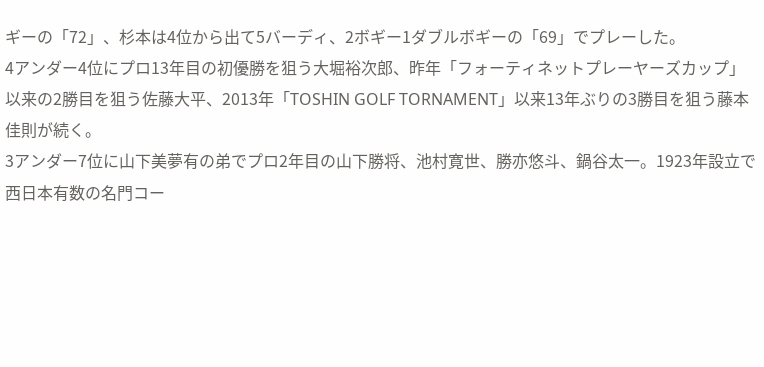ギーの「72」、杉本は4位から出て5バーディ、2ボギー1ダブルボギーの「69」でプレーした。
4アンダー4位にプロ13年目の初優勝を狙う大堀裕次郎、昨年「フォーティネットプレーヤーズカップ」以来の2勝目を狙う佐藤大平、2013年「TOSHIN GOLF TORNAMENT」以来13年ぶりの3勝目を狙う藤本佳則が続く。
3アンダー7位に山下美夢有の弟でプロ2年目の山下勝将、池村寛世、勝亦悠斗、鍋谷太一。1923年設立で西日本有数の名門コー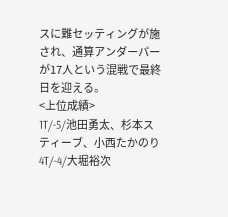スに難セッティングが施され、通算アンダーパーが17人という混戦で最終日を迎える。
<上位成績>
1T/-5/池田勇太、杉本スティーブ、小西たかのり
4T/-4/大堀裕次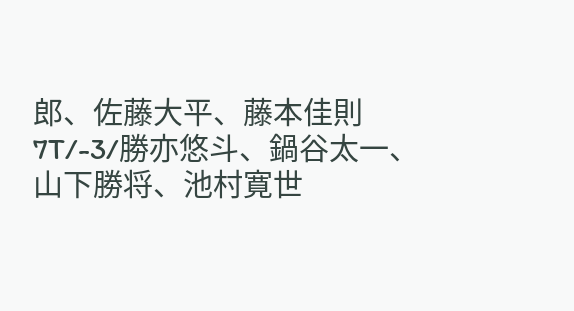郎、佐藤大平、藤本佳則
7T/-3/勝亦悠斗、鍋谷太一、山下勝将、池村寛世